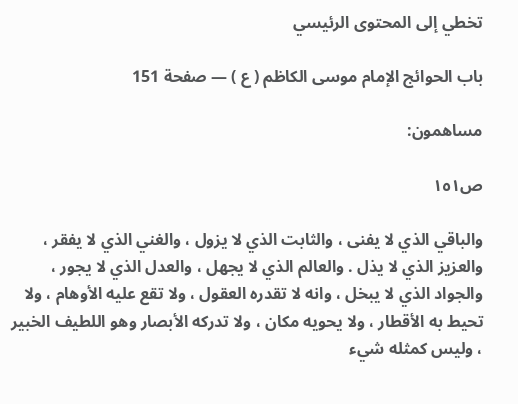تخطي إلى المحتوى الرئيسي

باب الحوائج الإمام موسى الكاظم ( ع ) — صفحة 151

مساهمون:

ص١٥١

والباقي الذي لا يفنى ، والثابت الذي لا يزول ، والغني الذي لا يفقر ، والعزيز الذي لا يذل . والعالم الذي لا يجهل ، والعدل الذي لا يجور ، والجواد الذي لا يبخل ، وانه لا تقدره العقول ، ولا تقع عليه الأوهام ، ولا تحيط به الأقطار ، ولا يحويه مكان ، ولا تدركه الأبصار وهو اللطيف الخبير ، وليس كمثله شيء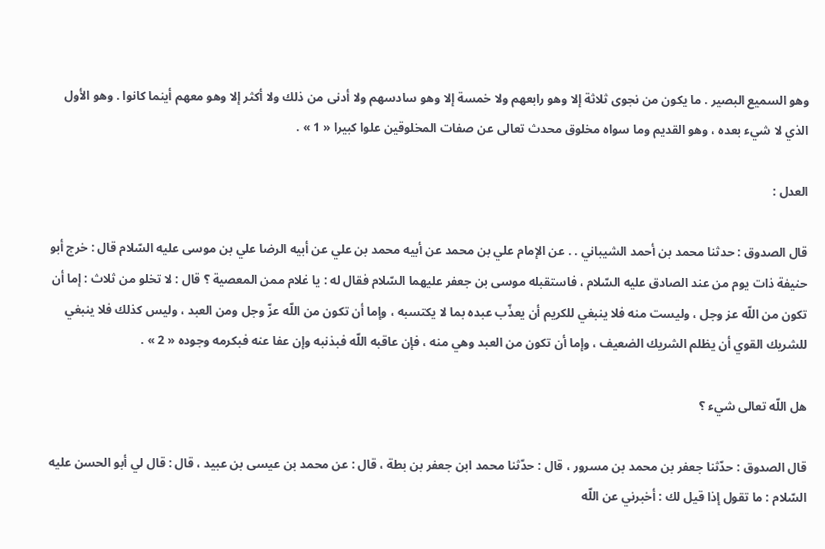وهو السميع البصير . ما يكون من نجوى ثلاثة إلا وهو رابعهم ولا خمسة إلا وهو سادسهم ولا أدنى من ذلك ولا أكثر إلا وهو معهم أينما كانوا . وهو الأول الذي لا شيء بعده ، وهو القديم وما سواه مخلوق محدث تعالى عن صفات المخلوقين علوا كبيرا « 1 » .

العدل :

قال الصدوق : حدثنا محمد بن أحمد الشيباني . . عن الإمام علي بن محمد عن أبيه محمد بن علي عن أبيه الرضا علي بن موسى عليه السّلام قال : خرج أبو حنيفة ذات يوم من عند الصادق عليه السّلام ، فاستقبله موسى بن جعفر عليهما السّلام فقال له : يا غلام ممن المعصية ؟ قال : لا تخلو من ثلاث : إما أن تكون من اللّه عز وجل ، وليست منه فلا ينبغي للكريم أن يعذّب عبده بما لا يكتسبه ، وإما أن تكون من اللّه عزّ وجل ومن العبد ، وليس كذلك فلا ينبغي للشريك القوي أن يظلم الشريك الضعيف ، وإما أن تكون من العبد وهي منه ، فإن عاقبه اللّه فبذنبه وإن عفا عنه فبكرمه وجوده « 2 » .

هل اللّه تعالى شيء ؟

قال الصدوق : حدّثنا جعفر بن محمد بن مسرور ، قال : حدّثنا محمد ابن جعفر بن بطة ، قال : عن محمد بن عيسى بن عبيد ، قال : قال لي أبو الحسن عليه السّلام : ما تقول إذا قيل لك : أخبرني عن اللّه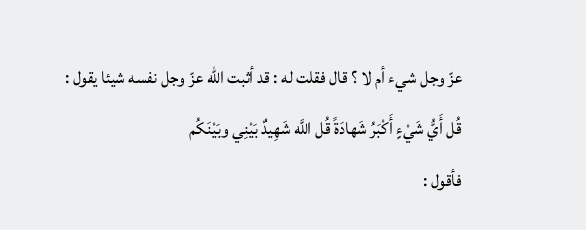عزّ وجل شيء أم لا ؟ قال فقلت له : قد أثبت اللّه عزّ وجل نفسه شيئا يقول :
قُل أَيُّ شَيْءٍ أَكْبَرُ شَهادَةً قُل اللَّه شَهِيدٌ بَيْنِي وبَيْنَكُم
فأقول :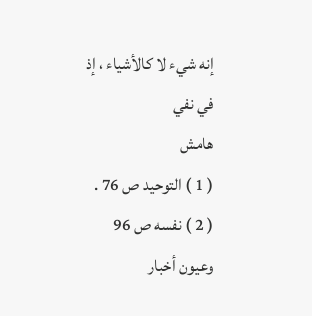إنه شيء لا كالأشياء ، إذ في نفي
هامش
( 1 ) التوحيد ص 76 .
( 2 ) نفسه ص 96 وعيون أخبار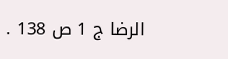الرضا ج 1 ص 138 .